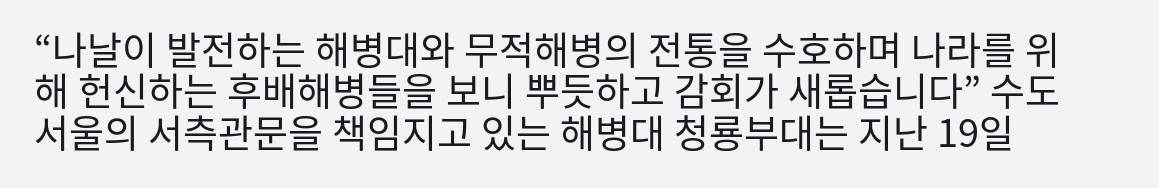“나날이 발전하는 해병대와 무적해병의 전통을 수호하며 나라를 위해 헌신하는 후배해병들을 보니 뿌듯하고 감회가 새롭습니다” 수도 서울의 서측관문을 책임지고 있는 해병대 청룡부대는 지난 19일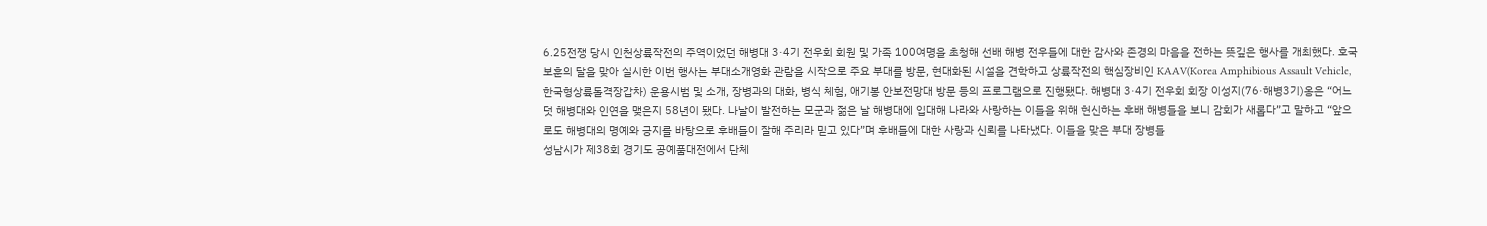6.25전쟁 당시 인천상륙작전의 주역이었던 해병대 3·4기 전우회 회원 및 가족 100여명을 초청해 선배 해병 전우들에 대한 감사와 존경의 마음을 전하는 뜻깊은 행사를 개최했다. 호국 보훈의 달을 맞아 실시한 이번 행사는 부대소개영화 관람을 시작으로 주요 부대를 방문, 현대화된 시설을 견학하고 상륙작전의 핵심장비인 KAAV(Korea Amphibious Assault Vehicle, 한국형상륙돌격장갑차) 운용시범 및 소개, 장병과의 대화, 병식 체험, 애기봉 안보전망대 방문 등의 프로그램으로 진행됐다. 해병대 3·4기 전우회 회장 이성지(76·해병3기)옹은 “어느덧 해병대와 인연을 맺은지 58년이 됐다. 나날이 발전하는 모군과 젊은 날 해병대에 입대해 나라와 사랑하는 이들을 위해 헌신하는 후배 해병들을 보니 감회가 새롭다”고 말하고 “앞으로도 해병대의 명예와 긍지를 바탕으로 후배들이 잘해 주리라 믿고 있다”며 후배들에 대한 사랑과 신뢰를 나타냈다. 이들을 맞은 부대 장병들
성남시가 제38회 경기도 공예품대전에서 단체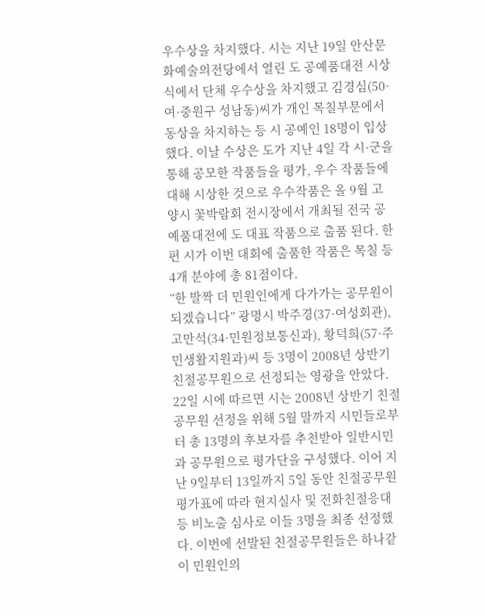우수상을 차지했다. 시는 지난 19일 안산문화예술의전당에서 열린 도 공예품대전 시상식에서 단체 우수상을 차지했고 김경심(50·여·중원구 성남동)씨가 개인 목칠부문에서 동상을 차지하는 등 시 공예인 18명이 입상했다. 이날 수상은 도가 지난 4일 각 시·군을 통해 공모한 작품들을 평가, 우수 작품들에 대해 시상한 것으로 우수작품은 올 9월 고양시 꽃박람회 전시장에서 개최될 전국 공예품대전에 도 대표 작품으로 출품 된다. 한편 시가 이번 대회에 출품한 작품은 목칠 등 4개 분야에 총 81점이다.
“한 발짝 더 민원인에게 다가가는 공무원이 되겠습니다” 광명시 박주경(37·여성회관), 고만석(34·민원정보통신과), 황덕희(57·주민생활지원과)씨 등 3명이 2008년 상반기 친절공무원으로 선정되는 영광을 안았다. 22일 시에 따르면 시는 2008년 상반기 친절공무원 선정을 위해 5월 말까지 시민들로부터 총 13명의 후보자를 추천받아 일반시민과 공무원으로 평가단을 구성했다. 이어 지난 9일부터 13일까지 5일 동안 친절공무원 평가표에 따라 현지실사 및 전화친절응대 등 비노출 심사로 이들 3명을 최종 선정했다. 이번에 선발된 친절공무원들은 하나같이 민원인의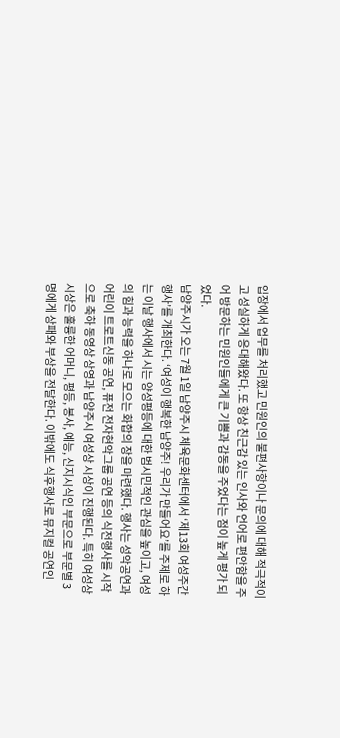입장에서 업무를 처리했고 민원인의 불편사항이나 문의에 대해 적극적이고 성실하게 응대해왔다. 또 항상 친근감 있는 인사와 언어로 편안함을 주어 방문하는 민원인들에게 큰 기쁨과 감동을 주었다는 점이 높게 평가 되었다.
남양주시가 오는 7월 1일 남양주시 체육문화센터에서 ‘제13회 여성주간행사’를 개최한다. ‘여성이 행복한 남양주! 우리가 만들어요’를 주제로 하는 이날 행사에서 시는 양성평등에 대한 범시민적인 관심을 높이고, 여성의 힘과 능력을 하나로 모으는 화합의 장을 마련했다. 행사는 성악공연과 어린이 트로트신동 공연, 퓨전 전자현악그룹 공연 등의 식전행사를 시작으로 축하 동영상 상영과 남양주시 여성상 시상이 진행된다. 특히 여성상 시상은 훌륭한 어머니, 평등, 봉사, 예능, 신지시식인 부문으로 부문별 3명에게 상패와 부상을 전달한다. 이밖에도 식후행사로 뮤지컬 공연인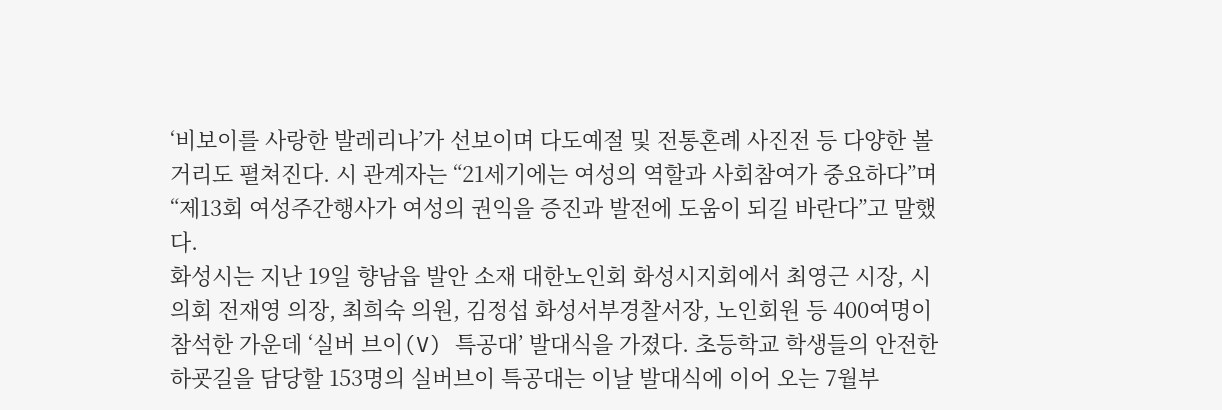‘비보이를 사랑한 발레리나’가 선보이며 다도예절 및 전통혼례 사진전 등 다양한 볼거리도 펼쳐진다. 시 관계자는 “21세기에는 여성의 역할과 사회참여가 중요하다”며 “제13회 여성주간행사가 여성의 권익을 증진과 발전에 도움이 되길 바란다”고 말했다.
화성시는 지난 19일 향남읍 발안 소재 대한노인회 화성시지회에서 최영근 시장, 시의회 전재영 의장, 최희숙 의원, 김정섭 화성서부경찰서장, 노인회원 등 400여명이 참석한 가운데 ‘실버 브이(V) 특공대’ 발대식을 가졌다. 초등학교 학생들의 안전한 하굣길을 담당할 153명의 실버브이 특공대는 이날 발대식에 이어 오는 7월부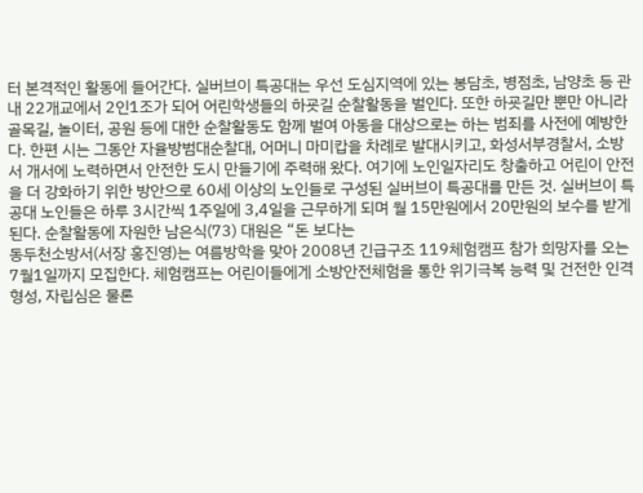터 본격적인 활동에 들어간다. 실버브이 특공대는 우선 도심지역에 있는 봉담초, 병점초, 남양초 등 관내 22개교에서 2인1조가 되어 어린학생들의 하굣길 순찰활동을 벌인다. 또한 하굣길만 뿐만 아니라 골목길, 놀이터, 공원 등에 대한 순찰활동도 함께 벌여 아동을 대상으로는 하는 범죄를 사전에 예방한다. 한편 시는 그동안 자율방범대순찰대, 어머니 마미캅을 차례로 발대시키고, 화성서부경찰서, 소방서 개서에 노력하면서 안전한 도시 만들기에 주력해 왔다. 여기에 노인일자리도 창출하고 어린이 안전을 더 강화하기 위한 방안으로 60세 이상의 노인들로 구성된 실버브이 특공대를 만든 것. 실버브이 특공대 노인들은 하루 3시간씩 1주일에 3,4일을 근무하게 되며 월 15만원에서 20만원의 보수를 받게 된다. 순찰활동에 자원한 남은식(73) 대원은 “돈 보다는
동두천소방서(서장 홍진영)는 여름방학을 맞아 2008년 긴급구조 119체험캠프 참가 희망자를 오는 7월1일까지 모집한다. 체험캠프는 어린이들에게 소방안전체험을 통한 위기극복 능력 및 건전한 인격형성, 자립심은 물론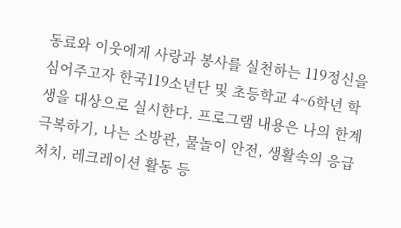동료와 이웃에게 사랑과 봉사를 실천하는 119정신을 심어주고자 한국119소년단 및 초등학교 4~6학년 학생을 대상으로 실시한다. 프로그램 내용은 나의 한계 극복하기, 나는 소방관, 물놀이 안전, 생활속의 응급처치, 레크레이션 활동 등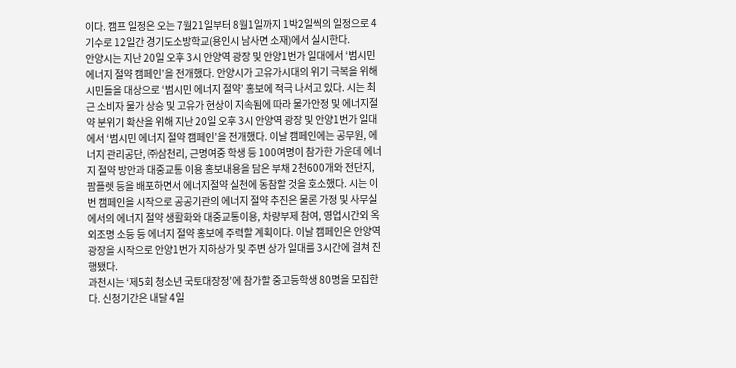이다. 캠프 일정은 오는 7월21일부터 8월1일까지 1박2일씩의 일정으로 4기수로 12일간 경기도소방학교(용인시 남사면 소재)에서 실시한다.
안양시는 지난 20일 오후 3시 안양역 광장 및 안양1번가 일대에서 ‘범시민 에너지 절약 캠페인’을 전개했다. 안양시가 고유가시대의 위기 극복을 위해 시민들을 대상으로 ‘범시민 에너지 절약’ 홍보에 적극 나서고 있다. 시는 최근 소비자 물가 상승 및 고유가 현상이 지속됨에 따라 물가안정 및 에너지절약 분위기 확산을 위해 지난 20일 오후 3시 안양역 광장 및 안양1번가 일대에서 ‘범시민 에너지 절약 캠페인’을 전개했다. 이날 캠페인에는 공무원, 에너지 관리공단, ㈜삼천리, 근명여중 학생 등 100여명이 참가한 가운데 에너지 절약 방안과 대중교통 이용 홍보내용을 담은 부채 2천600개와 전단지, 팜플렛 등을 배포하면서 에너지절약 실천에 동참할 것을 호소했다. 시는 이번 캠페인을 시작으로 공공기관의 에너지 절약 추진은 물론 가정 및 사무실에서의 에너지 절약 생활화와 대중교통이용, 차량부제 참여, 영업시간외 옥외조명 소등 등 에너지 절약 홍보에 주력할 계획이다. 이날 캠페인은 안양역 광장을 시작으로 안양1번가 지하상가 및 주변 상가 일대를 3시간에 걸쳐 진행됐다.
과천시는 ‘제5회 청소년 국토대장정’에 참가할 중고등학생 80명을 모집한다. 신청기간은 내달 4일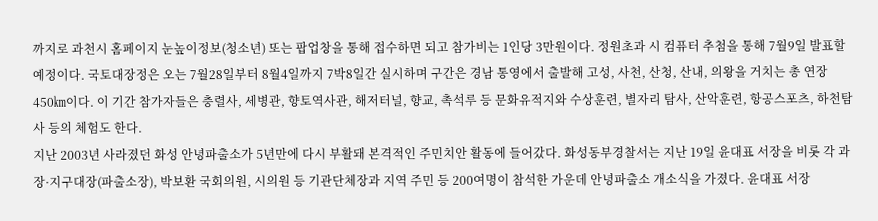까지로 과천시 홈페이지 눈높이정보(청소년) 또는 팝업창을 통해 접수하면 되고 참가비는 1인당 3만원이다. 정원초과 시 컴퓨터 추첨을 통해 7월9일 발표할 예정이다. 국토대장정은 오는 7월28일부터 8월4일까지 7박8일간 실시하며 구간은 경남 통영에서 출발해 고성, 사천, 산청, 산내, 의왕을 거치는 총 연장 450㎞이다. 이 기간 참가자들은 충렬사, 세병관, 향토역사관, 해저터널, 향교, 촉석루 등 문화유적지와 수상훈련, 별자리 탐사, 산악훈련, 항공스포츠, 하천탐사 등의 체험도 한다.
지난 2003년 사라졌던 화성 안녕파출소가 5년만에 다시 부활돼 본격적인 주민치안 활동에 들어갔다. 화성동부경찰서는 지난 19일 윤대표 서장을 비롯 각 과장·지구대장(파출소장), 박보환 국회의원, 시의원 등 기관단체장과 지역 주민 등 200여명이 참석한 가운데 안녕파출소 개소식을 가졌다. 윤대표 서장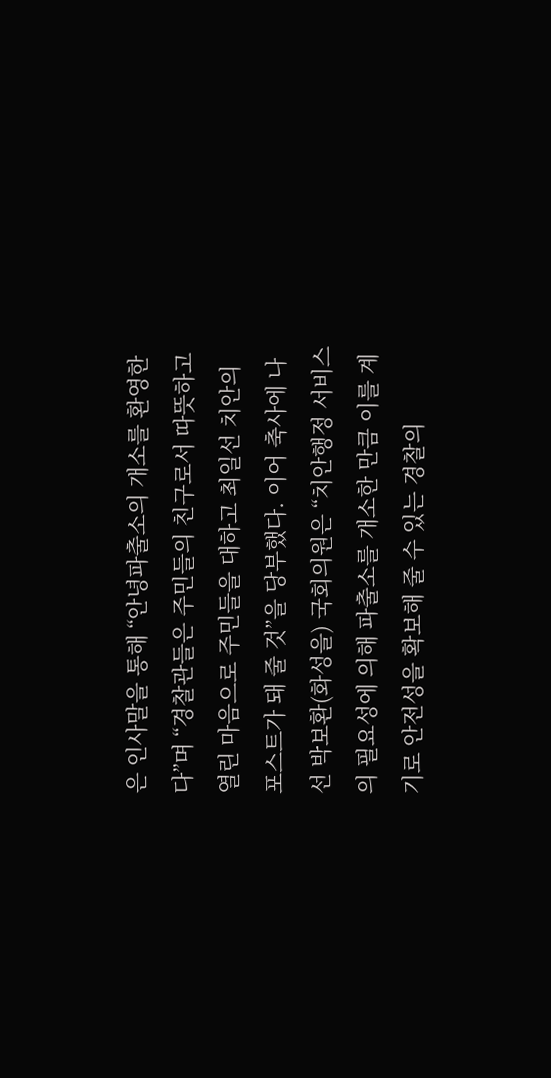은 인사말을 통해 “안녕파출소의 개소를 환영한다”며 “경찰관들은 주민들의 친구로서 따뜻하고 열린 마음으로 주민들을 대하고 최일선 치안의 포스트가 돼 줄 것”을 당부했다. 이어 축사에 나선 박보환(화성을) 국회의원은 “치안행정 서비스의 필요성에 의해 파출소를 개소한 만큼 이를 계기로 안전성을 확보해 줄 수 있는 경찰의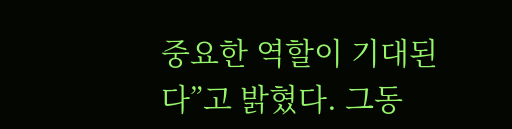중요한 역할이 기대된다”고 밝혔다. 그동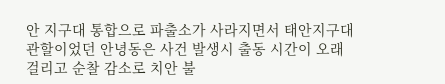안 지구대 통합으로 파출소가 사라지면서 태안지구대 관할이었던 안녕동은 사건 발생시 출동 시간이 오래 걸리고 순찰 감소로 치안 불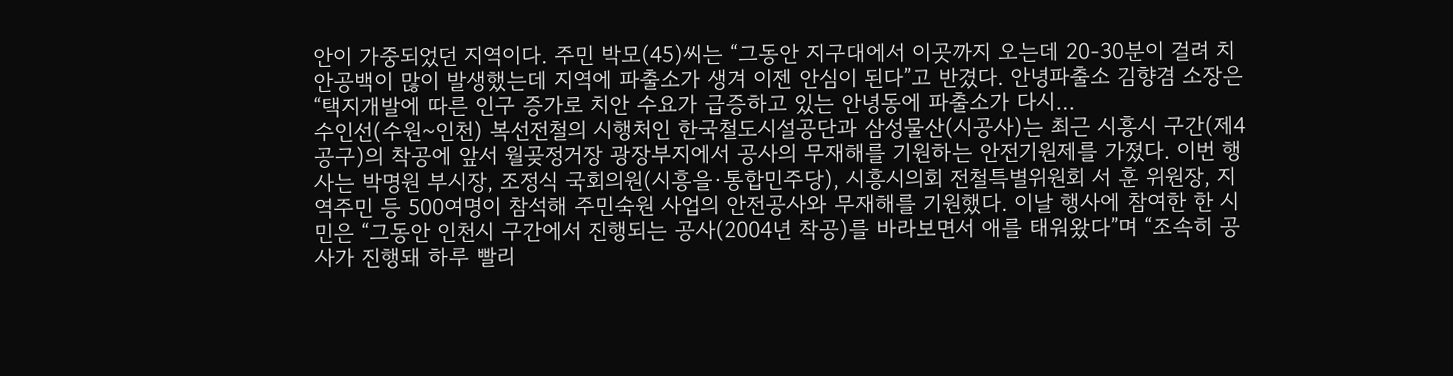안이 가중되었던 지역이다. 주민 박모(45)씨는 “그동안 지구대에서 이곳까지 오는데 20-30분이 걸려 치안공백이 많이 발생했는데 지역에 파출소가 생겨 이젠 안심이 된다”고 반겼다. 안녕파출소 김향겸 소장은 “택지개발에 따른 인구 증가로 치안 수요가 급증하고 있는 안녕동에 파출소가 다시…
수인선(수원~인천) 복선전철의 시행처인 한국철도시설공단과 삼성물산(시공사)는 최근 시흥시 구간(제4공구)의 착공에 앞서 월곶정거장 광장부지에서 공사의 무재해를 기원하는 안전기원제를 가졌다. 이번 행사는 박명원 부시장, 조정식 국회의원(시흥을·통합민주당), 시흥시의회 전철특별위원회 서 훈 위원장, 지역주민 등 500여명이 참석해 주민숙원 사업의 안전공사와 무재해를 기원했다. 이날 행사에 참여한 한 시민은 “그동안 인천시 구간에서 진행되는 공사(2004년 착공)를 바라보면서 애를 태워왔다”며 “조속히 공사가 진행돼 하루 빨리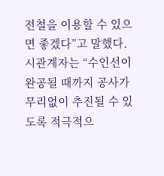전철을 이용할 수 있으면 좋겠다”고 말했다. 시관계자는 “수인선이 완공될 때까지 공사가 무리없이 추진될 수 있도록 적극적으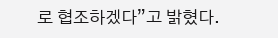로 협조하겠다”고 밝혔다.